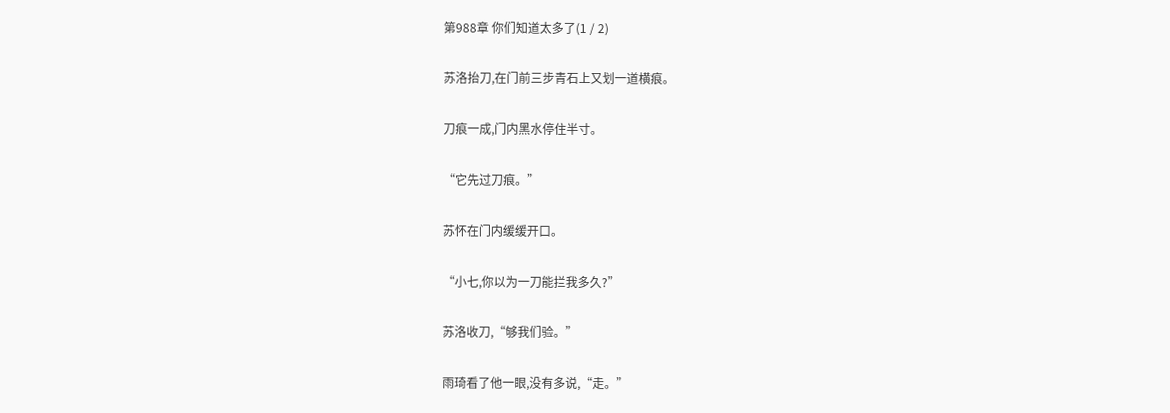第988章 你们知道太多了(1 / 2)

苏洛抬刀,在门前三步青石上又划一道横痕。

刀痕一成,门内黑水停住半寸。

“它先过刀痕。”

苏怀在门内缓缓开口。

“小七,你以为一刀能拦我多久?”

苏洛收刀,“够我们验。”

雨琦看了他一眼,没有多说,“走。”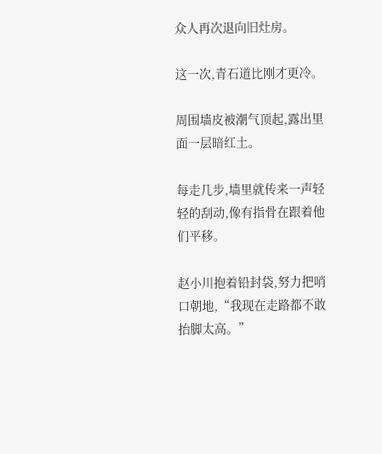众人再次退向旧灶房。

这一次,青石道比刚才更冷。

周围墙皮被潮气顶起,露出里面一层暗红土。

每走几步,墙里就传来一声轻轻的刮动,像有指骨在跟着他们平移。

赵小川抱着铅封袋,努力把哨口朝地,“我现在走路都不敢抬脚太高。”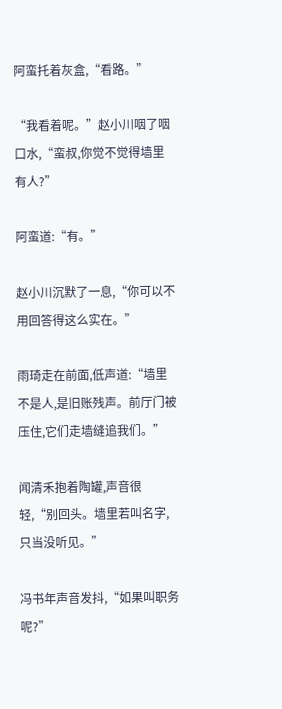阿蛮托着灰盒,“看路。”

“我看着呢。”赵小川咽了咽口水,“蛮叔,你觉不觉得墙里有人?”

阿蛮道:“有。”

赵小川沉默了一息,“你可以不用回答得这么实在。”

雨琦走在前面,低声道:“墙里不是人,是旧账残声。前厅门被压住,它们走墙缝追我们。”

闻清禾抱着陶罐,声音很轻,“别回头。墙里若叫名字,只当没听见。”

冯书年声音发抖,“如果叫职务呢?”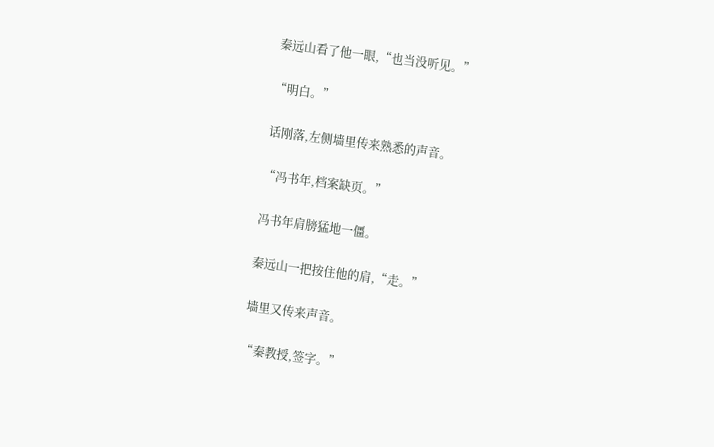秦远山看了他一眼,“也当没听见。”

“明白。”

话刚落,左侧墙里传来熟悉的声音。

“冯书年,档案缺页。”

冯书年肩膀猛地一僵。

秦远山一把按住他的肩,“走。”

墙里又传来声音。

“秦教授,签字。”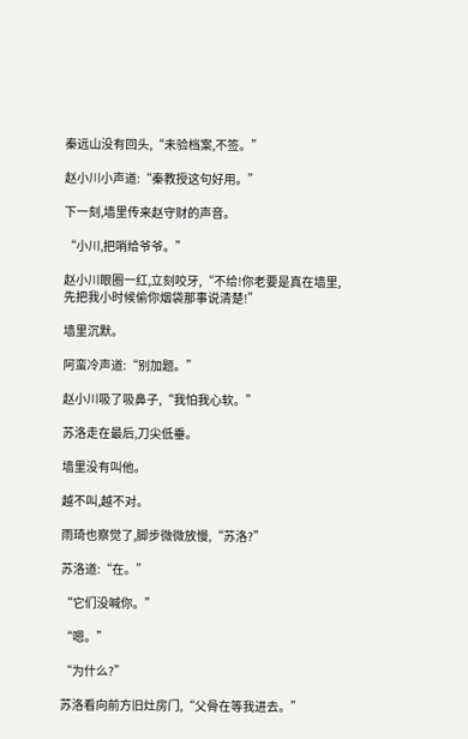秦远山没有回头,“未验档案,不签。”

赵小川小声道:“秦教授这句好用。”

下一刻,墙里传来赵守财的声音。

“小川,把哨给爷爷。”

赵小川眼圈一红,立刻咬牙,“不给!你老要是真在墙里,先把我小时候偷你烟袋那事说清楚!”

墙里沉默。

阿蛮冷声道:“别加题。”

赵小川吸了吸鼻子,“我怕我心软。”

苏洛走在最后,刀尖低垂。

墙里没有叫他。

越不叫,越不对。

雨琦也察觉了,脚步微微放慢,“苏洛?”

苏洛道:“在。”

“它们没喊你。”

“嗯。”

“为什么?”

苏洛看向前方旧灶房门,“父骨在等我进去。”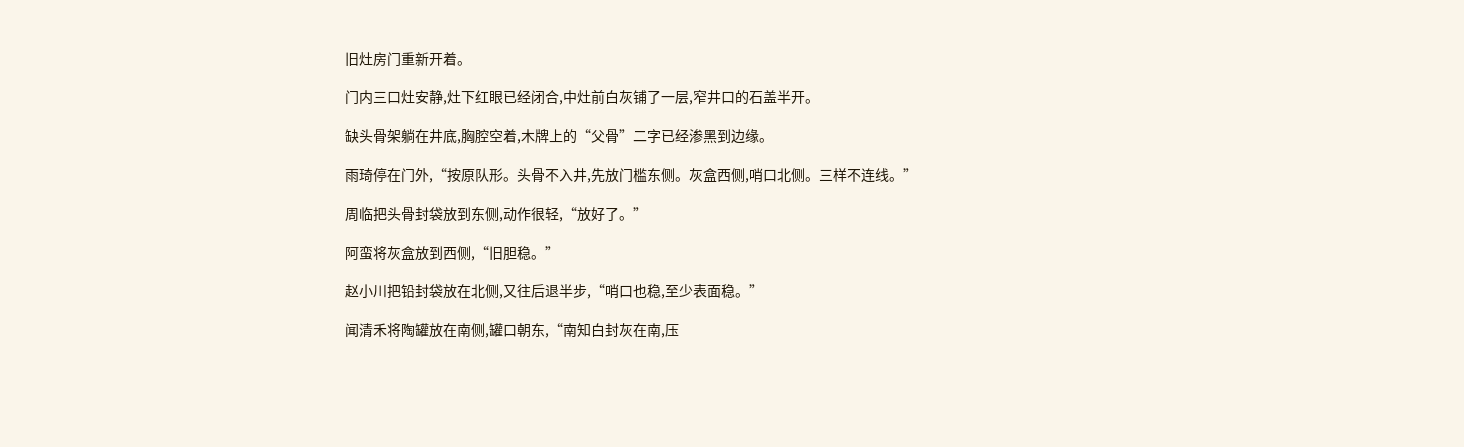旧灶房门重新开着。

门内三口灶安静,灶下红眼已经闭合,中灶前白灰铺了一层,窄井口的石盖半开。

缺头骨架躺在井底,胸腔空着,木牌上的“父骨”二字已经渗黑到边缘。

雨琦停在门外,“按原队形。头骨不入井,先放门槛东侧。灰盒西侧,哨口北侧。三样不连线。”

周临把头骨封袋放到东侧,动作很轻,“放好了。”

阿蛮将灰盒放到西侧,“旧胆稳。”

赵小川把铅封袋放在北侧,又往后退半步,“哨口也稳,至少表面稳。”

闻清禾将陶罐放在南侧,罐口朝东,“南知白封灰在南,压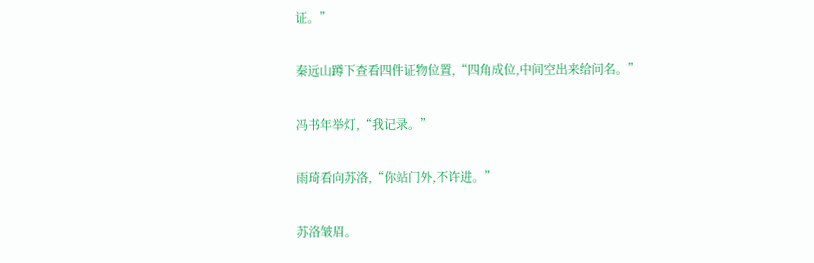证。”

秦远山蹲下查看四件证物位置,“四角成位,中间空出来给问名。”

冯书年举灯,“我记录。”

雨琦看向苏洛,“你站门外,不许进。”

苏洛皱眉。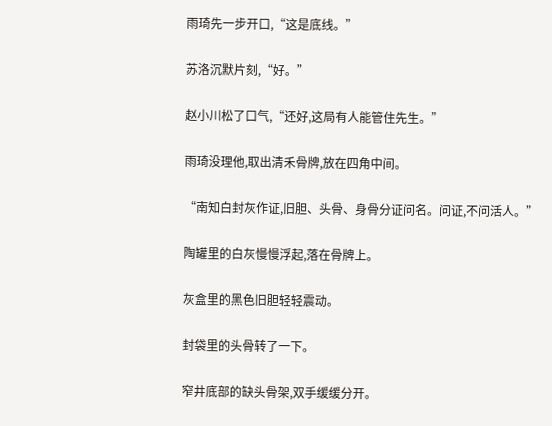雨琦先一步开口,“这是底线。”

苏洛沉默片刻,“好。”

赵小川松了口气,“还好,这局有人能管住先生。”

雨琦没理他,取出清禾骨牌,放在四角中间。

“南知白封灰作证,旧胆、头骨、身骨分证问名。问证,不问活人。”

陶罐里的白灰慢慢浮起,落在骨牌上。

灰盒里的黑色旧胆轻轻震动。

封袋里的头骨转了一下。

窄井底部的缺头骨架,双手缓缓分开。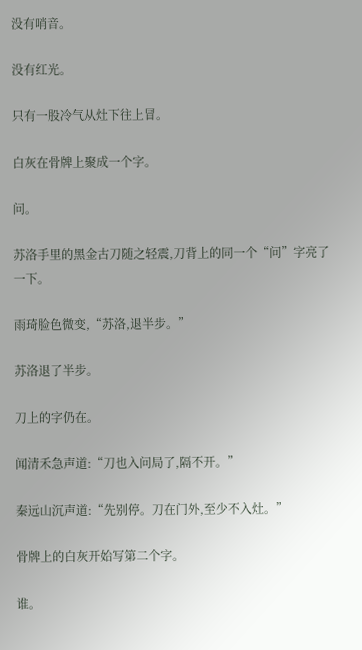没有哨音。

没有红光。

只有一股冷气从灶下往上冒。

白灰在骨牌上聚成一个字。

问。

苏洛手里的黑金古刀随之轻震,刀背上的同一个“问”字亮了一下。

雨琦脸色微变,“苏洛,退半步。”

苏洛退了半步。

刀上的字仍在。

闻清禾急声道:“刀也入问局了,隔不开。”

秦远山沉声道:“先别停。刀在门外,至少不入灶。”

骨牌上的白灰开始写第二个字。

谁。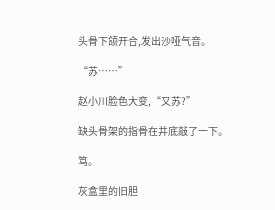头骨下颌开合,发出沙哑气音。

“苏……”

赵小川脸色大变,“又苏?”

缺头骨架的指骨在井底敲了一下。

笃。

灰盒里的旧胆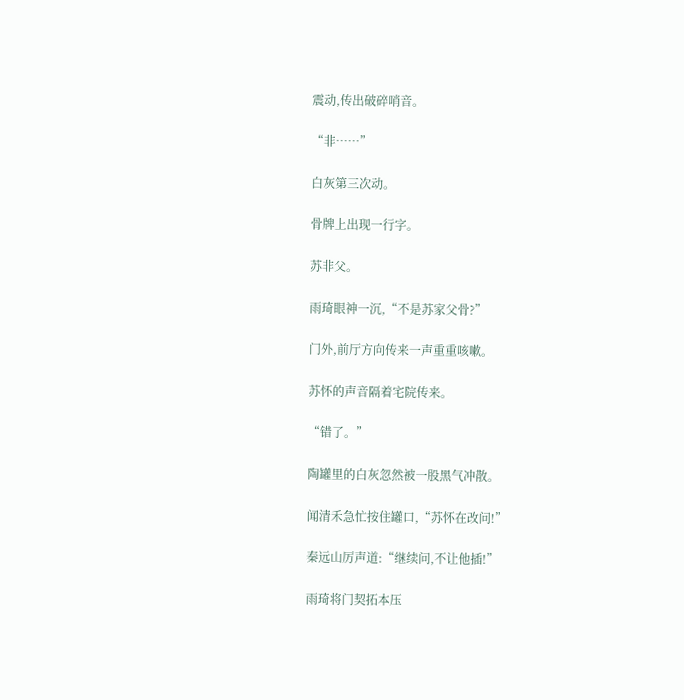震动,传出破碎哨音。

“非……”

白灰第三次动。

骨牌上出现一行字。

苏非父。

雨琦眼神一沉,“不是苏家父骨?”

门外,前厅方向传来一声重重咳嗽。

苏怀的声音隔着宅院传来。

“错了。”

陶罐里的白灰忽然被一股黑气冲散。

闻清禾急忙按住罐口,“苏怀在改问!”

秦远山厉声道:“继续问,不让他插!”

雨琦将门契拓本压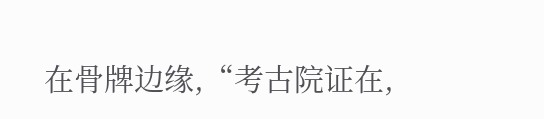在骨牌边缘,“考古院证在,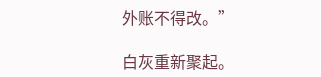外账不得改。”

白灰重新聚起。